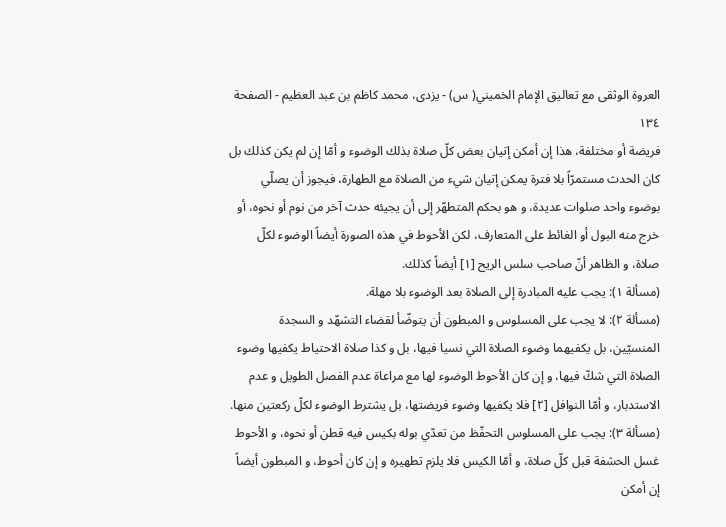العروة الوثقى مع تعاليق الإمام الخميني( س) - يزدى، محمد كاظم بن عبد العظيم - الصفحة ١٣٤
فريضة أو مختلفة، هذا إن أمكن إتيان بعض كلّ صلاة بذلك الوضوء و أمّا إن لم يكن كذلك بل كان الحدث مستمرّاً بلا فترة يمكن إتيان شيء من الصلاة مع الطهارة، فيجوز أن يصلّي بوضوء واحد صلوات عديدة، و هو بحكم المتطهّر إلى أن يجيئه حدث آخر من نوم أو نحوه، أو خرج منه البول أو الغائط على المتعارف، لكن الأحوط في هذه الصورة أيضاً الوضوء لكلّ صلاة، و الظاهر أنّ صاحب سلس الريح [١] أيضاً كذلك.
(مسألة ١): يجب عليه المبادرة إلى الصلاة بعد الوضوء بلا مهلة.
(مسألة ٢): لا يجب على المسلوس و المبطون أن يتوضّأ لقضاء التشهّد و السجدة المنسيّين، بل يكفيهما وضوء الصلاة التي نسيا فيها، بل و كذا صلاة الاحتياط يكفيها وضوء الصلاة التي شكّ فيها، و إن كان الأحوط الوضوء لها مع مراعاة عدم الفصل الطويل و عدم الاستدبار، و أمّا النوافل [٢] فلا يكفيها وضوء فريضتها، بل يشترط الوضوء لكلّ ركعتين منها.
(مسألة ٣): يجب على المسلوس التحفّظ من تعدّي بوله بكيس فيه قطن أو نحوه، و الأحوط غسل الحشفة قبل كلّ صلاة، و أمّا الكيس فلا يلزم تطهيره و إن كان أحوط، و المبطون أيضاً إن أمكن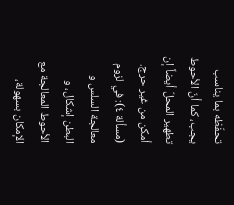تحفّظه بما يناسب يجب، كما أنّ الأحوط تطهير المحلّ أيضاً إن أمكن من غير حرج.
(مسألة ٤): في لزوم معالجة السلس و البطن إشكال، و الأحوط المعالجة مع الإمكان بسهولة،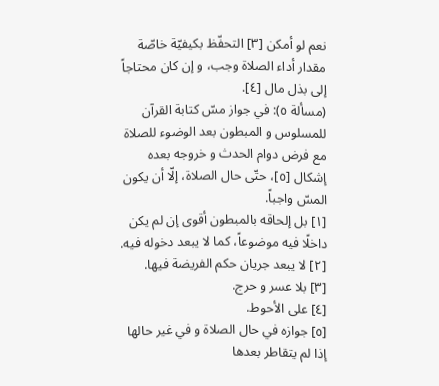نعم لو أمكن [٣] التحفّظ بكيفيّة خاصّة مقدار أداء الصلاة وجب، و إن كان محتاجاً إلى بذل مال [٤].
(مسألة ٥): في جواز مسّ كتابة القرآن للمسلوس و المبطون بعد الوضوء للصلاة مع فرض دوام الحدث و خروجه بعده إشكال [٥]، حتّى حال الصلاة، إلّا أن يكون المسّ واجباً.
[١] بل إلحاقه بالمبطون أقوى إن لم يكن داخلًا فيه موضوعاً، كما لا يبعد دخوله فيه.
[٢] لا يبعد جريان حكم الفريضة فيها.
[٣] بلا عسر و حرج.
[٤] على الأحوط.
[٥] جوازه في حال الصلاة و في غير حالها إذا لم يتقاطر بعدها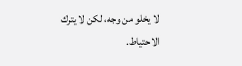لا يخلو من وجه، لكن لا يترك الاحتياط.